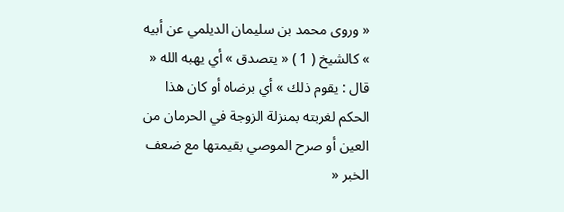« وروى محمد بن سليمان الديلمي عن أبيه » كالشيخ ( 1 ) « يتصدق » أي يهبه الله « قال : يقوم ذلك » أي برضاه أو كان هذا الحكم لغربته بمنزلة الزوجة في الحرمان من العين أو صرح الموصي بقيمتها مع ضعف الخبر «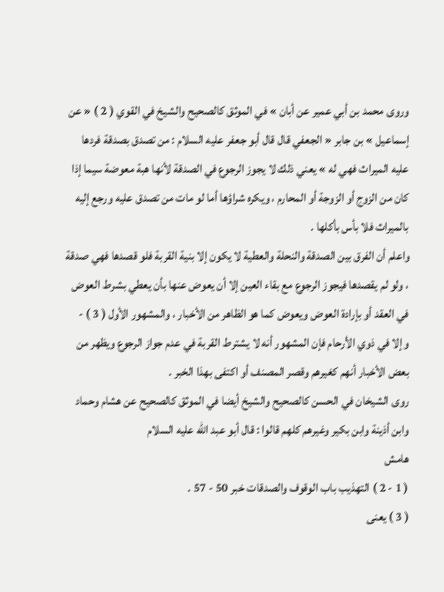وروى محمد بن أبي عمير عن أبان » في الموثق كالصحيح والشيخ في القوي ( 2 ) « عن إسماعيل » بن جابر « الجعفي قال قال أبو جعفر عليه السلام : من تصدق بصدقة فردها عليه الميراث فهي له » يعني ذلك لا يجوز الرجوع في الصدقة لأنها هبة معوضة سيما إذا كان من الزوج أو الزوجة أو المحارم ، ويكره شراؤها أما لو مات من تصدق عليه ورجع إليه بالميراث فلا بأس بأكلها .
واعلم أن الفرق بين الصدقة والنحلة والعطية لا يكون إلا بنية القربة فلو قصدها فهي صدقة ، ولو لم يقصدها فيجوز الرجوع مع بقاء العين إلا أن يعوض عنها بأن يعطي بشرط العوض في العقد أو بإرادة العوض ويعوض كما هو الظاهر من الأخبار ، والمشهور الأول ( 3 ) - وإلا في ذوي الأرحام فإن المشهور أنه لا يشترط القربة في عدم جواز الرجوع ويظهر من بعض الأخبار أنهم كغيرهم وقصر المصنف أو اكتفى بهذا الخبر .
روى الشيخان في الحسن كالصحيح والشيخ أيضا في الموثق كالصحيح عن هشام وحماد وابن أذينة وابن بكير وغيرهم كلهم قالوا : قال أبو عبد الله عليه السلام
هامش
( 1 - 2 ) التهذيب باب الوقوف والصدقات خبر 50 - 57 .
( 3 ) يعنى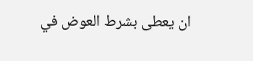ان يعطى بشرط العوض في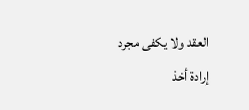العقد ولا يكفى مجرد إرادة أخذ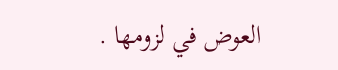العوض في لزومها .